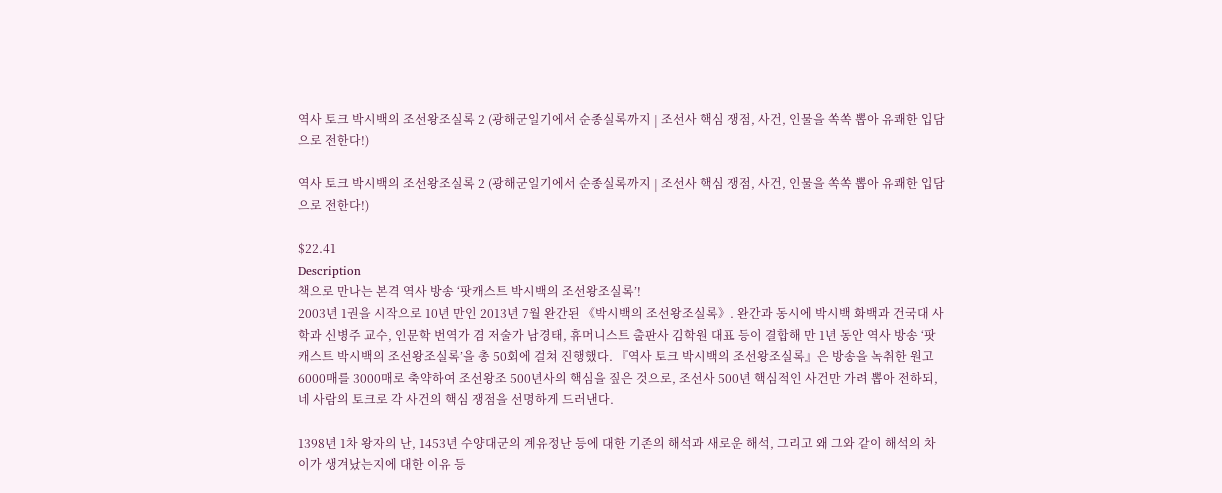역사 토크 박시백의 조선왕조실록 2 (광해군일기에서 순종실록까지 | 조선사 핵심 쟁점, 사건, 인물을 쏙쏙 뽑아 유쾌한 입담으로 전한다!)

역사 토크 박시백의 조선왕조실록 2 (광해군일기에서 순종실록까지 | 조선사 핵심 쟁점, 사건, 인물을 쏙쏙 뽑아 유쾌한 입담으로 전한다!)

$22.41
Description
책으로 만나는 본격 역사 방송 ‘팟캐스트 박시백의 조선왕조실록’!
2003년 1권을 시작으로 10년 만인 2013년 7월 완간된 《박시백의 조선왕조실록》. 완간과 동시에 박시백 화백과 건국대 사학과 신병주 교수, 인문학 번역가 겸 저술가 남경태, 휴머니스트 출판사 김학원 대표 등이 결합해 만 1년 동안 역사 방송 ‘팟캐스트 박시백의 조선왕조실록’을 총 50회에 걸쳐 진행했다. 『역사 토크 박시백의 조선왕조실록』은 방송을 녹취한 원고 6000매를 3000매로 축약하여 조선왕조 500년사의 핵심을 짚은 것으로, 조선사 500년 핵심적인 사건만 가려 뽑아 전하되, 네 사람의 토크로 각 사건의 핵심 쟁점을 선명하게 드러낸다.

1398년 1차 왕자의 난, 1453년 수양대군의 계유정난 등에 대한 기존의 해석과 새로운 해석, 그리고 왜 그와 같이 해석의 차이가 생겨났는지에 대한 이유 등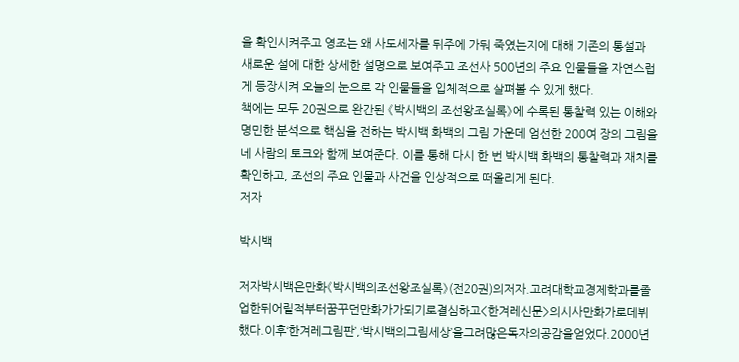을 확인시켜주고 영조는 왜 사도세자를 뒤주에 가둬 죽였는지에 대해 기존의 통설과 새로운 설에 대한 상세한 설명으로 보여주고 조선사 500년의 주요 인물들을 자연스럽게 등장시켜 오늘의 눈으로 각 인물들을 입체적으로 살펴볼 수 있게 했다.
책에는 모두 20권으로 완간된 《박시백의 조선왕조실록》에 수록된 통찰력 있는 이해와 명민한 분석으로 핵심을 전하는 박시백 화백의 그림 가운데 엄선한 200여 장의 그림을 네 사람의 토크와 함께 보여준다. 이를 통해 다시 한 번 박시백 화백의 통찰력과 재치를 확인하고, 조선의 주요 인물과 사건을 인상적으로 떠올리게 된다.
저자

박시백

저자박시백은만화《박시백의조선왕조실록》(전20권)의저자.고려대학교경제학과를졸업한뒤어릴적부터꿈꾸던만화가가되기로결심하고<한겨레신문>의시사만화가로데뷔했다.이후‘한겨레그림판’,‘박시백의그림세상’을그려많은독자의공감을얻었다.2000년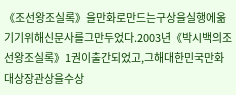《조선왕조실록》을만화로만드는구상을실행에옮기기위해신문사를그만두었다.2003년《박시백의조선왕조실록》1권이출간되었고,그해대한민국만화대상장관상을수상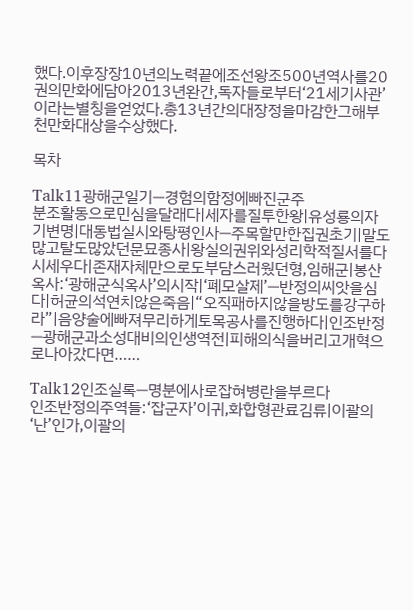했다.이후장장10년의노력끝에조선왕조500년역사를20권의만화에담아2013년완간,독자들로부터‘21세기사관’이라는별칭을얻었다.총13년간의대장정을마감한그해부천만화대상을수상했다.

목차

Talk11광해군일기―경험의함정에빠진군주
분조활동으로민심을달래다|세자를질투한왕|유성룡의자기변명|대동법실시와탕평인사―주목할만한집권초기|말도많고탈도많았던문묘종사|왕실의권위와성리학적질서를다시세우다|존재자체만으로도부담스러웠던형,임해군|봉산옥사:‘광해군식옥사’의시작|‘폐모살제’―반정의씨앗을심다|허균의석연치않은죽음|“오직패하지않을방도를강구하라”|음양술에빠져무리하게토목공사를진행하다|인조반정―광해군과소성대비의인생역전|피해의식을버리고개혁으로나아갔다면……

Talk12인조실록―명분에사로잡혀병란을부르다
인조반정의주역들:‘잡군자’이귀,화합형관료김류|이괄의‘난’인가,이괄의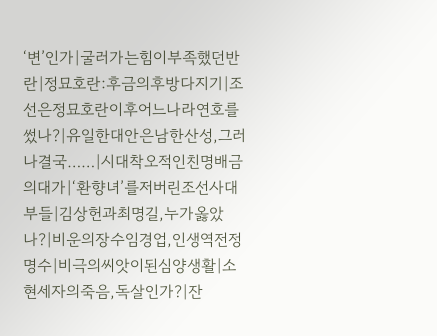‘변’인가|굴러가는힘이부족했던반란|정묘호란:후금의후방다지기|조선은정묘호란이후어느나라연호를썼나?|유일한대안은남한산성,그러나결국……|시대착오적인친명배금의대가|‘환향녀’를저버린조선사대부들|김상헌과최명길,누가옳았나?|비운의장수임경업,인생역전정명수|비극의씨앗이된심양생활|소현세자의죽음,독살인가?|잔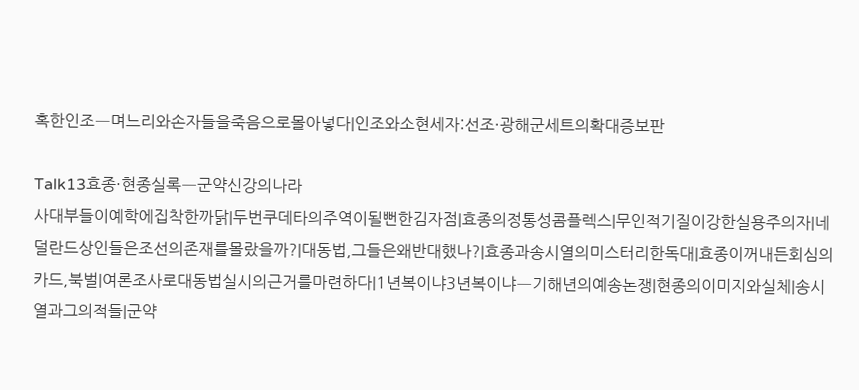혹한인조―며느리와손자들을죽음으로몰아넣다|인조와소현세자:선조·광해군세트의확대증보판

Talk13효종·현종실록―군약신강의나라
사대부들이예학에집착한까닭|두번쿠데타의주역이될뻔한김자점|효종의정통성콤플렉스|무인적기질이강한실용주의자|네덜란드상인들은조선의존재를몰랐을까?|대동법,그들은왜반대했나?|효종과송시열의미스터리한독대|효종이꺼내든회심의카드,북벌|여론조사로대동법실시의근거를마련하다|1년복이냐3년복이냐―기해년의예송논쟁|현종의이미지와실체|송시열과그의적들|군약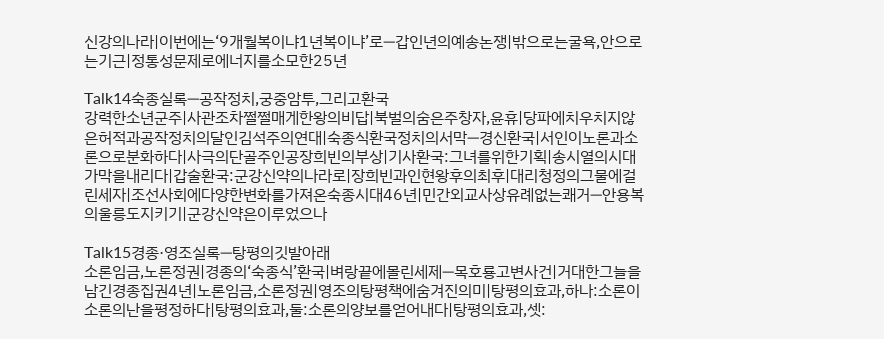신강의나라|이번에는‘9개월복이냐1년복이냐’로―갑인년의예송논쟁|밖으로는굴욕,안으로는기근|정통성문제로에너지를소모한25년

Talk14숙종실록―공작정치,궁중암투,그리고환국
강력한소년군주|사관조차쩔쩔매게한왕의비답|북벌의숨은주창자,윤휴|당파에치우치지않은허적과공작정치의달인김석주의연대|숙종식환국정치의서막―경신환국|서인이노론과소론으로분화하다|사극의단골주인공장희빈의부상|기사환국:그녀를위한기획|송시열의시대가막을내리다|갑술환국:군강신약의나라로|장희빈과인현왕후의최후|대리청정의그물에걸린세자|조선사회에다양한변화를가져온숙종시대46년|민간외교사상유례없는쾌거―안용복의울릉도지키기|군강신약은이루었으나

Talk15경종·영조실록―탕평의깃발아래
소론임금,노론정권|경종의‘숙종식’환국|벼랑끝에몰린세제―목호룡고변사건|거대한그늘을남긴경종집권4년|노론임금,소론정권|영조의탕평책에숨겨진의미|탕평의효과,하나:소론이소론의난을평정하다|탕평의효과,둘:소론의양보를얻어내다|탕평의효과,셋: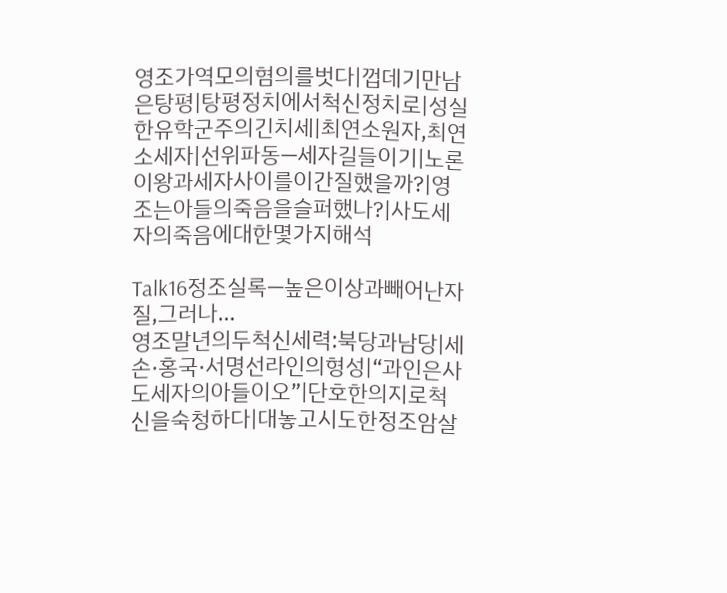영조가역모의혐의를벗다|껍데기만남은탕평|탕평정치에서척신정치로|성실한유학군주의긴치세|최연소원자,최연소세자|선위파동―세자길들이기|노론이왕과세자사이를이간질했을까?|영조는아들의죽음을슬퍼했나?|사도세자의죽음에대한몇가지해석

Talk16정조실록―높은이상과빼어난자질,그러나…
영조말년의두척신세력:북당과남당|세손·홍국·서명선라인의형성|“과인은사도세자의아들이오”|단호한의지로척신을숙청하다|대놓고시도한정조암살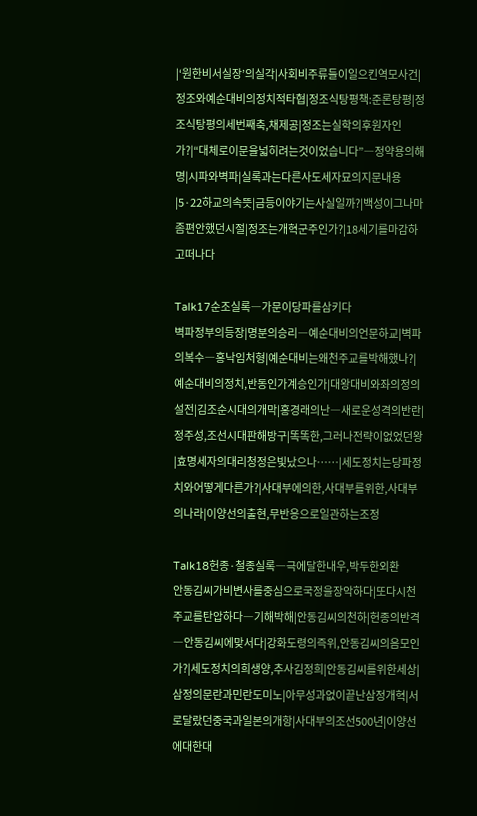|‘원한비서실장’의실각|사회비주류들이일으킨역모사건|정조와예순대비의정치적타협|정조식탕평책:준론탕평|정조식탕평의세번째축,채제공|정조는실학의후원자인가?|“대체로이문을넓히려는것이었습니다”―정약용의해명|시파와벽파|실록과는다른사도세자묘의지문내용|5·22하교의속뜻|금등이야기는사실일까?|백성이그나마좀편안했던시절|정조는개혁군주인가?|18세기를마감하고떠나다

Talk17순조실록―가문이당파를삼키다
벽파정부의등장|명분의승리―예순대비의언문하교|벽파의복수―홍낙임처형|예순대비는왜천주교를박해했나?|예순대비의정치,반동인가계승인가|대왕대비와좌의정의설전|김조순시대의개막|홍경래의난―새로운성격의반란|정주성,조선시대판해방구|똑똑한,그러나전략이없었던왕|효명세자의대리청정은빛났으나……|세도정치는당파정치와어떻게다른가?|사대부에의한,사대부를위한,사대부의나라|이양선의출현,무반응으로일관하는조정

Talk18헌종·철종실록―극에달한내우,박두한외환
안동김씨가비변사를중심으로국정을장악하다|또다시천주교를탄압하다―기해박해|안동김씨의천하|헌종의반격―안동김씨에맞서다|강화도령의즉위,안동김씨의음모인가?|세도정치의희생양,추사김정희|안동김씨를위한세상|삼정의문란과민란도미노|아무성과없이끝난삼정개혁|서로달랐던중국과일본의개항|사대부의조선500년|이양선에대한대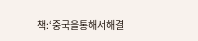책:‘중국을통해서해결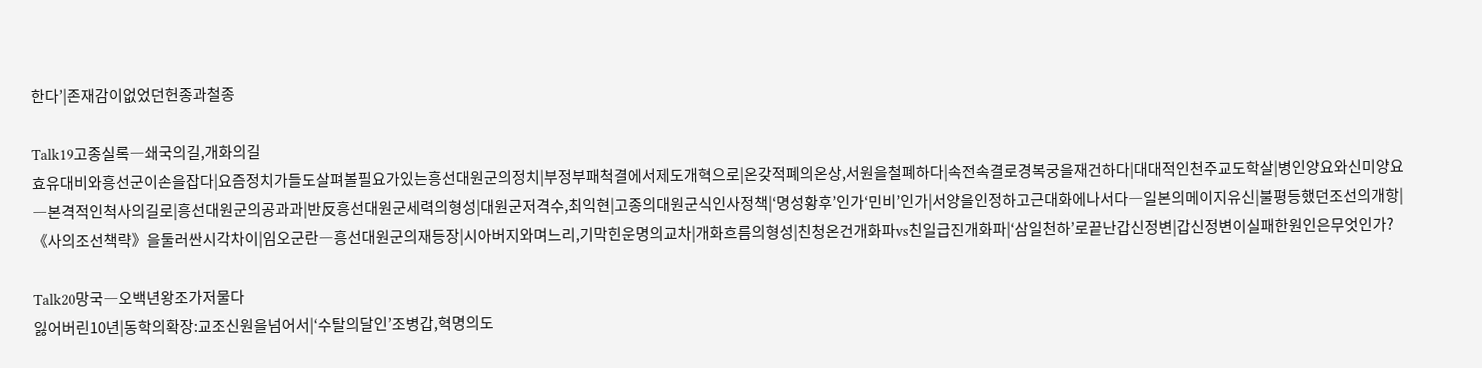한다’|존재감이없었던헌종과철종

Talk19고종실록―쇄국의길,개화의길
효유대비와흥선군이손을잡다|요즘정치가들도살펴볼필요가있는흥선대원군의정치|부정부패척결에서제도개혁으로|온갖적폐의온상,서원을철폐하다|속전속결로경복궁을재건하다|대대적인천주교도학살|병인양요와신미양요―본격적인척사의길로|흥선대원군의공과과|반反흥선대원군세력의형성|대원군저격수,최익현|고종의대원군식인사정책|‘명성황후’인가‘민비’인가|서양을인정하고근대화에나서다―일본의메이지유신|불평등했던조선의개항|《사의조선책략》을둘러싼시각차이|임오군란―흥선대원군의재등장|시아버지와며느리,기막힌운명의교차|개화흐름의형성|친청온건개화파vs친일급진개화파|‘삼일천하’로끝난갑신정변|갑신정변이실패한원인은무엇인가?

Talk20망국―오백년왕조가저물다
잃어버린10년|동학의확장:교조신원을넘어서|‘수탈의달인’조병갑,혁명의도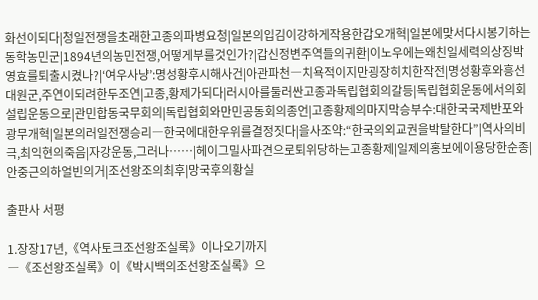화선이되다|청일전쟁을초래한고종의파병요청|일본의입김이강하게작용한갑오개혁|일본에맞서다시봉기하는동학농민군|1894년의농민전쟁,어떻게부를것인가?|갑신정변주역들의귀환|이노우에는왜친일세력의상징박영효를퇴출시켰나?|‘여우사냥’:명성황후시해사건|아관파천―치욕적이지만굉장히치한작전|명성황후와흥선대원군,주연이되려한두조연|고종,황제가되다|러시아를둘러싼고종과독립협회의갈등|독립협회운동에서의회설립운동으로|관민합동국무회의|독립협회와만민공동회의종언|고종황제의마지막승부수:대한국국제반포와광무개혁|일본의러일전쟁승리―한국에대한우위를결정짓다|을사조약:“한국의외교권을박탈한다”|역사의비극,최익현의죽음|자강운동,그러나……|헤이그밀사파견으로퇴위당하는고종황제|일제의홍보에이용당한순종|안중근의하얼빈의거|조선왕조의최후|망국후의황실

출판사 서평

1.장장17년,《역사토크조선왕조실록》이나오기까지
―《조선왕조실록》이《박시백의조선왕조실록》으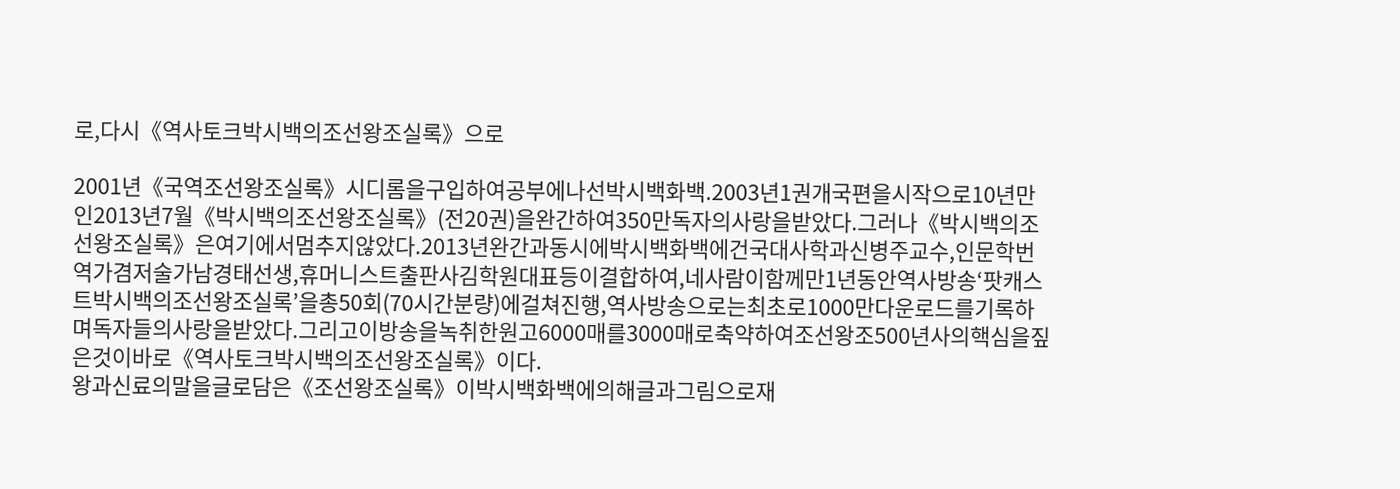로,다시《역사토크박시백의조선왕조실록》으로

2001년《국역조선왕조실록》시디롬을구입하여공부에나선박시백화백.2003년1권개국편을시작으로10년만인2013년7월《박시백의조선왕조실록》(전20권)을완간하여350만독자의사랑을받았다.그러나《박시백의조선왕조실록》은여기에서멈추지않았다.2013년완간과동시에박시백화백에건국대사학과신병주교수,인문학번역가겸저술가남경태선생,휴머니스트출판사김학원대표등이결합하여,네사람이함께만1년동안역사방송‘팟캐스트박시백의조선왕조실록’을총50회(70시간분량)에걸쳐진행,역사방송으로는최초로1000만다운로드를기록하며독자들의사랑을받았다.그리고이방송을녹취한원고6000매를3000매로축약하여조선왕조500년사의핵심을짚은것이바로《역사토크박시백의조선왕조실록》이다.
왕과신료의말을글로담은《조선왕조실록》이박시백화백에의해글과그림으로재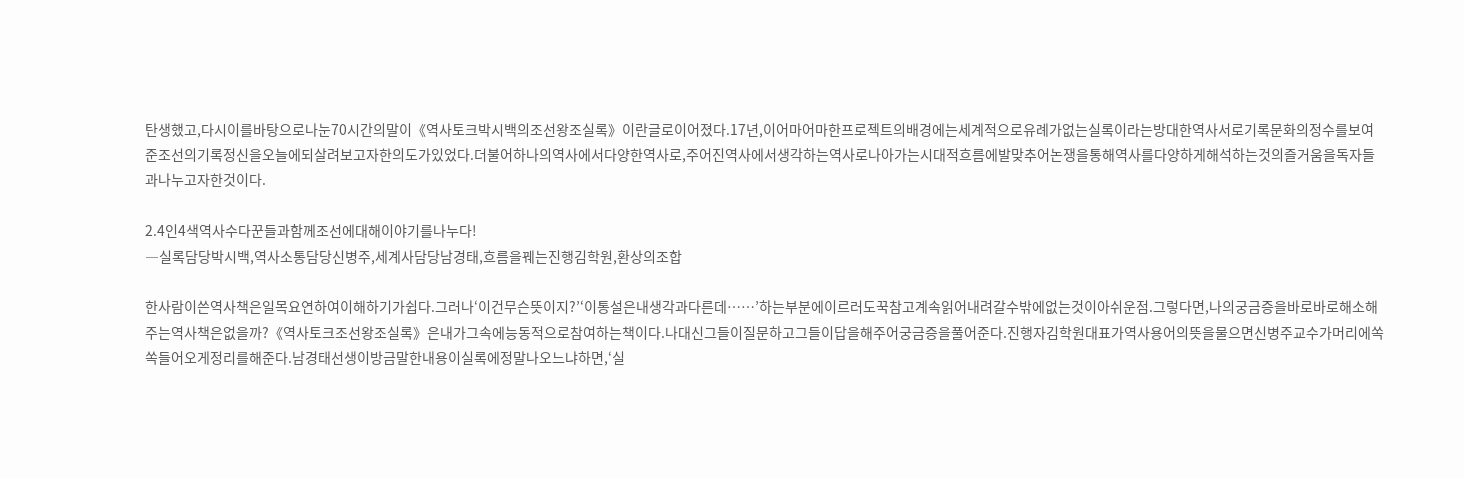탄생했고,다시이를바탕으로나눈70시간의말이《역사토크박시백의조선왕조실록》이란글로이어졌다.17년,이어마어마한프로젝트의배경에는세계적으로유례가없는실록이라는방대한역사서로기록문화의정수를보여준조선의기록정신을오늘에되살려보고자한의도가있었다.더불어하나의역사에서다양한역사로,주어진역사에서생각하는역사로나아가는시대적흐름에발맞추어논쟁을통해역사를다양하게해석하는것의즐거움을독자들과나누고자한것이다.

2.4인4색역사수다꾼들과함께조선에대해이야기를나누다!
―실록담당박시백,역사소통담당신병주,세계사담당남경태,흐름을꿰는진행김학원,환상의조합

한사람이쓴역사책은일목요연하여이해하기가쉽다.그러나‘이건무슨뜻이지?’‘이통설은내생각과다른데……’하는부분에이르러도꾹참고계속읽어내려갈수밖에없는것이아쉬운점.그렇다면,나의궁금증을바로바로해소해주는역사책은없을까?《역사토크조선왕조실록》은내가그속에능동적으로참여하는책이다.나대신그들이질문하고그들이답을해주어궁금증을풀어준다.진행자김학원대표가역사용어의뜻을물으면신병주교수가머리에쏙쏙들어오게정리를해준다.남경태선생이방금말한내용이실록에정말나오느냐하면,‘실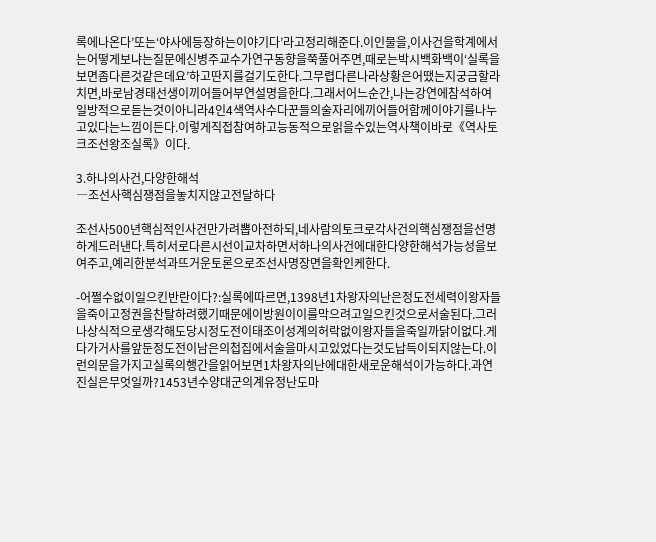록에나온다’또는‘야사에등장하는이야기다’라고정리해준다.이인물을,이사건을학계에서는어떻게보냐는질문에신병주교수가연구동향을쭉풀어주면,때로는박시백화백이‘실록을보면좀다른것같은데요’하고딴지를걸기도한다.그무렵다른나라상황은어땠는지궁금할라치면,바로남경태선생이끼어들어부연설명을한다.그래서어느순간,나는강연에참석하여일방적으로듣는것이아니라4인4색역사수다꾼들의술자리에끼어들어함께이야기를나누고있다는느낌이든다.이렇게직접참여하고능동적으로읽을수있는역사책이바로《역사토크조선왕조실록》이다.

3.하나의사건,다양한해석
―조선사핵심쟁점을놓치지않고전달하다

조선사500년핵심적인사건만가려뽑아전하되,네사람의토크로각사건의핵심쟁점을선명하게드러낸다.특히서로다른시선이교차하면서하나의사건에대한다양한해석가능성을보여주고,예리한분석과뜨거운토론으로조선사명장면을확인케한다.

-어쩔수없이일으킨반란이다?:실록에따르면,1398년1차왕자의난은정도전세력이왕자들을죽이고정권을찬탈하려했기때문에이방원이이를막으려고일으킨것으로서술된다.그러나상식적으로생각해도당시정도전이태조이성계의허락없이왕자들을죽일까닭이없다.게다가거사를앞둔정도전이남은의첩집에서술을마시고있었다는것도납득이되지않는다.이런의문을가지고실록의행간을읽어보면1차왕자의난에대한새로운해석이가능하다.과연진실은무엇일까?1453년수양대군의계유정난도마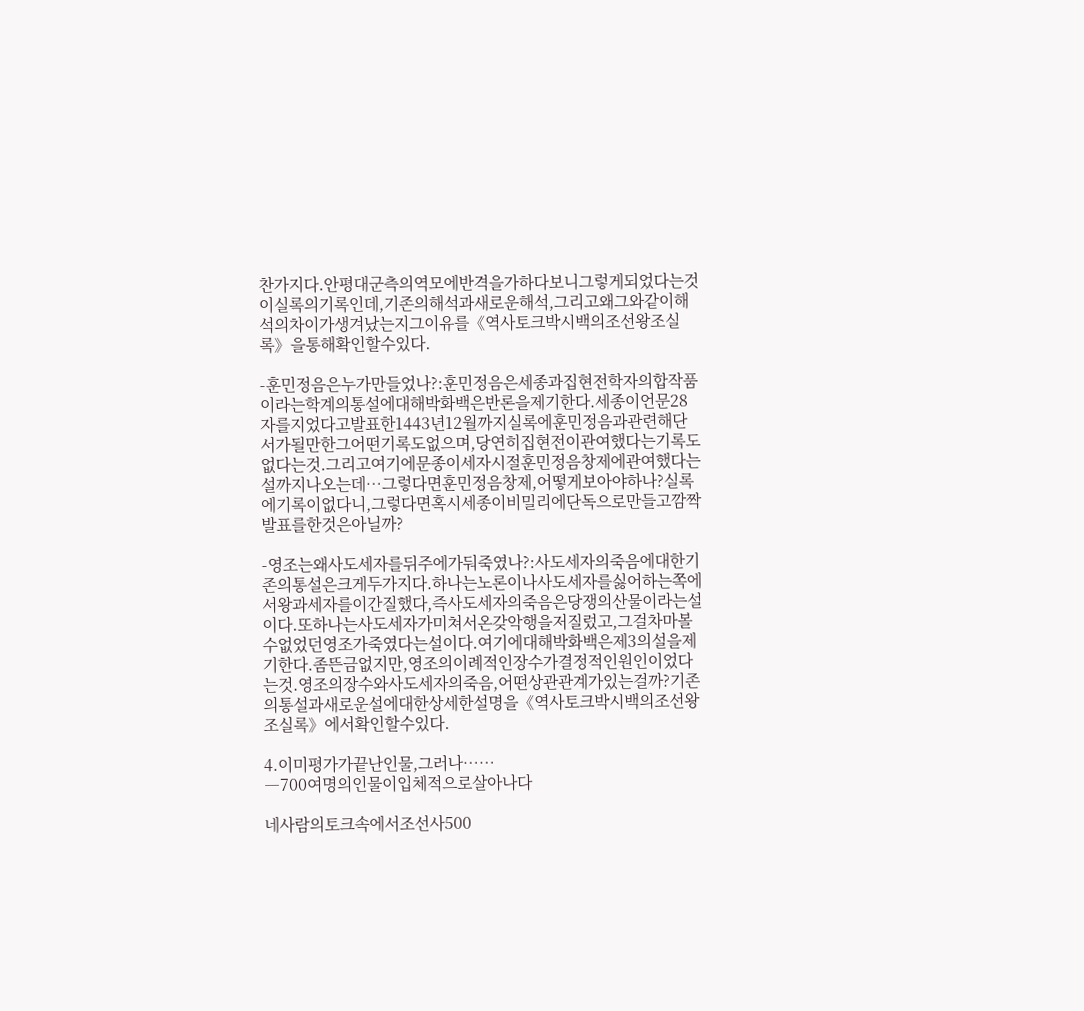찬가지다.안평대군측의역모에반격을가하다보니그렇게되었다는것이실록의기록인데,기존의해석과새로운해석,그리고왜그와같이해석의차이가생겨났는지그이유를《역사토크박시백의조선왕조실록》을통해확인할수있다.

-훈민정음은누가만들었나?:훈민정음은세종과집현전학자의합작품이라는학계의통설에대해박화백은반론을제기한다.세종이언문28자를지었다고발표한1443년12월까지실록에훈민정음과관련해단서가될만한그어떤기록도없으며,당연히집현전이관여했다는기록도없다는것.그리고여기에문종이세자시절훈민정음창제에관여했다는설까지나오는데…그렇다면훈민정음창제,어떻게보아야하나?실록에기록이없다니,그렇다면혹시세종이비밀리에단독으로만들고깜짝발표를한것은아닐까?

-영조는왜사도세자를뒤주에가둬죽였나?:사도세자의죽음에대한기존의통설은크게두가지다.하나는노론이나사도세자를싫어하는쪽에서왕과세자를이간질했다,즉사도세자의죽음은당쟁의산물이라는설이다.또하나는사도세자가미쳐서온갖악행을저질렀고,그걸차마볼수없었던영조가죽였다는설이다.여기에대해박화백은제3의설을제기한다.좀뜬금없지만,영조의이례적인장수가결정적인원인이었다는것.영조의장수와사도세자의죽음,어떤상관관계가있는걸까?기존의통설과새로운설에대한상세한설명을《역사토크박시백의조선왕조실록》에서확인할수있다.

4.이미평가가끝난인물,그러나……
―700여명의인물이입체적으로살아나다

네사람의토크속에서조선사500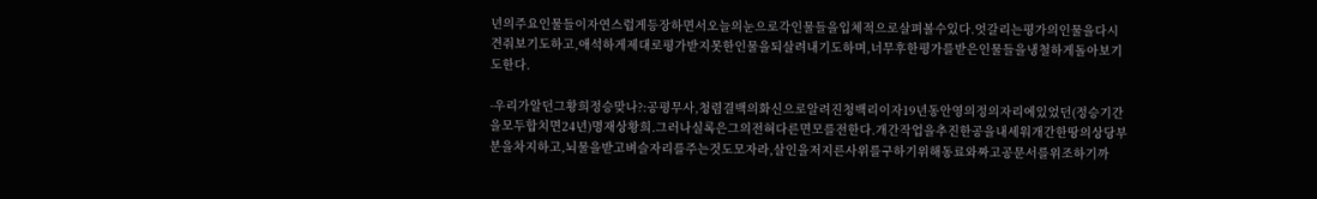년의주요인물들이자연스럽게등장하면서오늘의눈으로각인물들을입체적으로살펴볼수있다.엇갈리는평가의인물을다시견줘보기도하고,애석하게제대로평가받지못한인물을되살려내기도하며,너무후한평가를받은인물들을냉철하게돌아보기도한다.

-우리가알던그황희정승맞나?:공평무사,청렴결백의화신으로알려진청백리이자19년동안영의정의자리에있었던(정승기간을모두합치면24년)명재상황희.그러나실록은그의전혀다른면모를전한다.개간작업을추진한공을내세워개간한땅의상당부분을차지하고,뇌물을받고벼슬자리를주는것도모자라,살인을저지른사위를구하기위해동료와짜고공문서를위조하기까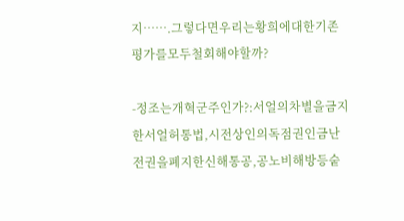지…….그렇다면우리는황희에대한기존평가를모두철회해야할까?

-정조는개혁군주인가?:서얼의차별을금지한서얼허통법,시전상인의독점권인금난전권을폐지한신해통공,공노비해방등숱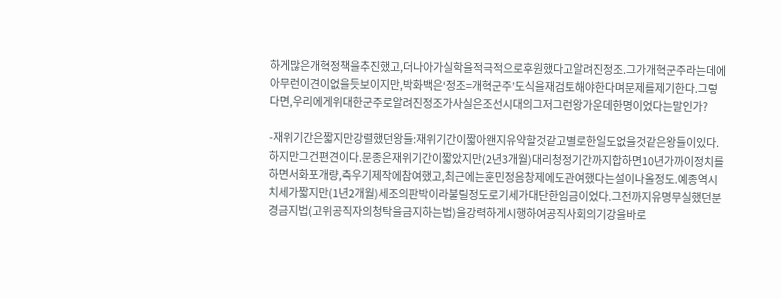하게많은개혁정책을추진했고,더나아가실학을적극적으로후원했다고알려진정조.그가개혁군주라는데에아무런이견이없을듯보이지만,박화백은‘정조=개혁군주’도식을재검토해야한다며문제를제기한다.그렇다면,우리에게위대한군주로알려진정조가사실은조선시대의그저그런왕가운데한명이었다는말인가?

-재위기간은짧지만강렬했던왕들:재위기간이짧아왠지유약할것같고별로한일도없을것같은왕들이있다.하지만그건편견이다.문종은재위기간이짧았지만(2년3개월)대리청정기간까지합하면10년가까이정치를하면서화포개량,측우기제작에참여했고,최근에는훈민정음창제에도관여했다는설이나올정도.예종역시치세가짧지만(1년2개월)세조의판박이라불릴정도로기세가대단한임금이었다.그전까지유명무실했던분경금지법(고위공직자의청탁을금지하는법)을강력하게시행하여공직사회의기강을바로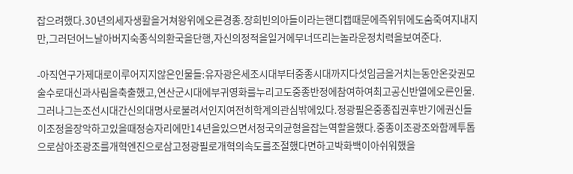잡으려했다.30년의세자생활을거쳐왕위에오른경종.장희빈의아들이라는핸디캡때문에즉위뒤에도숨죽여지내지만,그러던어느날아버지숙종식의환국을단행,자신의정적을일거에무너뜨리는놀라운정치력을보여준다.

-아직연구가제대로이루어지지않은인물들:유자광은세조시대부터중종시대까지다섯임금을거치는동안온갖권모술수로대신과사림을축출했고,연산군시대에부귀영화를누리고도중종반정에참여하여최고공신반열에오른인물.그러나그는조선시대간신의대명사로불려서인지여전히학계의관심밖에있다.정광필은중종집권후반기에권신들이조정을장악하고있을때정승자리에만14년을있으면서정국의균형을잡는역할을했다.중종이조광조와함께투톱으로삼아조광조를개혁엔진으로삼고정광필로개혁의속도를조절했다면하고박화백이아쉬워했을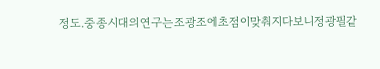정도.중종시대의연구는조광조에초점이맞춰지다보니정광필같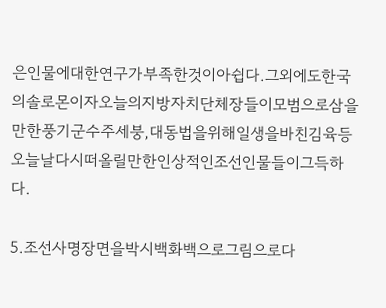은인물에대한연구가부족한것이아쉽다.그외에도한국의솔로몬이자오늘의지방자치단체장들이모범으로삼을만한풍기군수주세붕,대동법을위해일생을바친김육등오늘날다시떠올릴만한인상적인조선인물들이그득하다.

5.조선사명장면을박시백화백으로그림으로다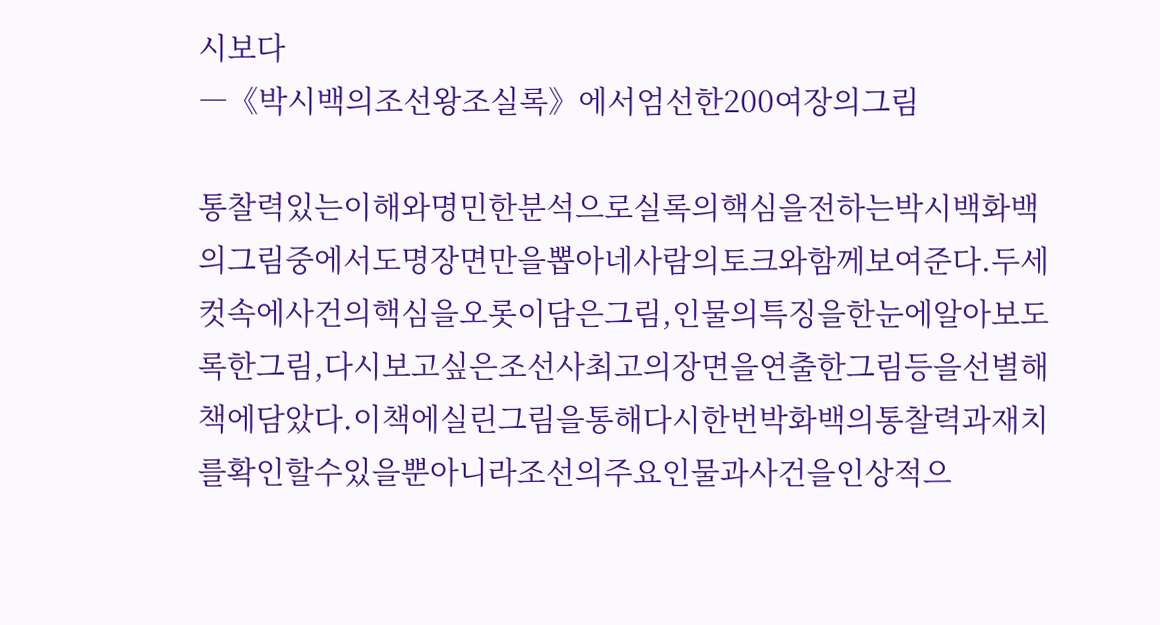시보다
―《박시백의조선왕조실록》에서엄선한200여장의그림

통찰력있는이해와명민한분석으로실록의핵심을전하는박시백화백의그림중에서도명장면만을뽑아네사람의토크와함께보여준다.두세컷속에사건의핵심을오롯이담은그림,인물의특징을한눈에알아보도록한그림,다시보고싶은조선사최고의장면을연출한그림등을선별해책에담았다.이책에실린그림을통해다시한번박화백의통찰력과재치를확인할수있을뿐아니라조선의주요인물과사건을인상적으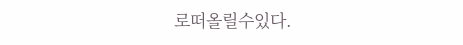로떠올릴수있다.